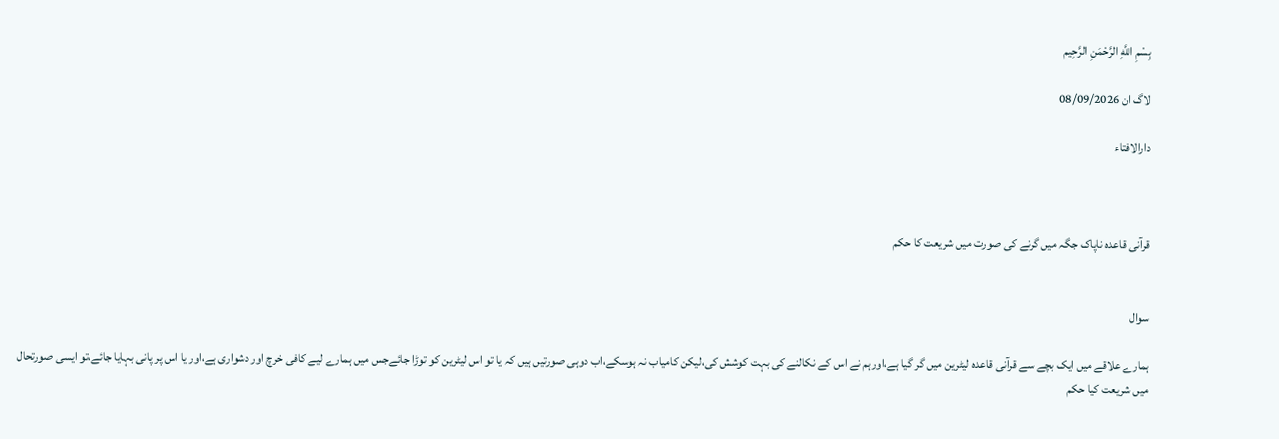بِسْمِ اللَّهِ الرَّحْمَنِ الرَّحِيم

لاگ ان 08/09/2026

دارالافتاء



قرآنی قاعدہ ناپاک جگہ میں گرنے کی صورت میں شریعت کا حکم


سوال

ہمارے علاقے میں ایک بچے سے قرآنی قاعدہ لیٹرین میں گر گیا ہے،اورہم نے اس کے نکالنے کی بہت کوشش کی،لیکن کامیاب نہ ہوسکے،اب دوہی صورتیں ہیں کہ یا تو اس لیٹرین کو توڑا جائےجس میں ہمارے لیے کافی خرچ اور دشواری ہے،اور یا اس پر پانی بہایا جائے،تو ایسی صورتحال میں شریعت کیا حکم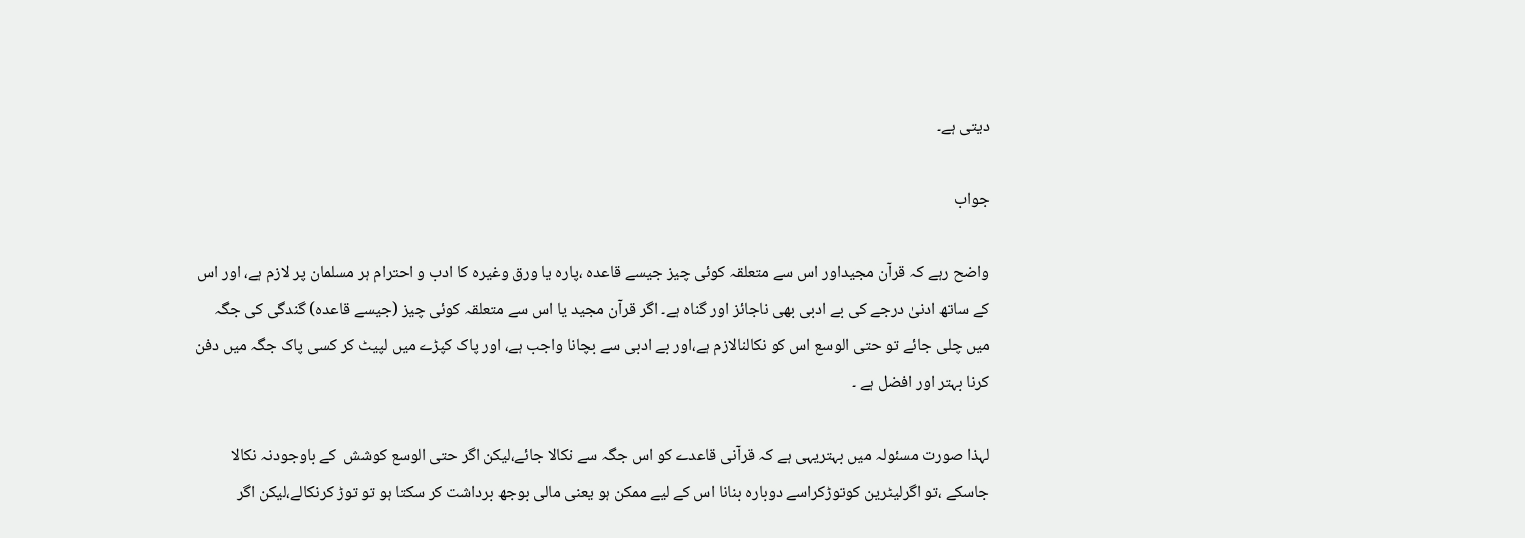دیتی ہے۔

جواب

واضح رہے کہ قرآن مجیداور اس سے متعلقہ کوئی چیز جیسے قاعدہ ،پارہ یا ورق وغیرہ کا ادب و احترام ہر مسلمان پر لازم ہے، اور اس کے ساتھ ادنیٰ درجے کی بے ادبی بھی ناجائز اور گناہ ہے۔ اگر قرآن مجید یا اس سے متعلقہ کوئی چیز (جیسے قاعدہ) گندگی کی جگہ میں چلی جائے تو حتی الوسع اس کو نکالنالازم ہے،اور بے ادبی سے بچانا واجب ہے، اور پاک کپڑے میں لپیٹ کر کسی پاک جگہ میں دفن کرنا بہتر اور افضل ہے ۔

لہذا صورت مسئولہ میں بہتریہی ہے کہ قرآنی قاعدے کو اس جگہ سے نکالا جائے،لیکن اگر حتی الوسع کوشش  کے باوجودنہ نکالا جاسکے ،تو اگرلیٹرین کوتوڑکراسے دوبارہ بنانا اس کے لیے ممکن ہو یعنی مالی بوجھ برداشت کر سکتا ہو تو توڑ کرنکالے،لیکن اگر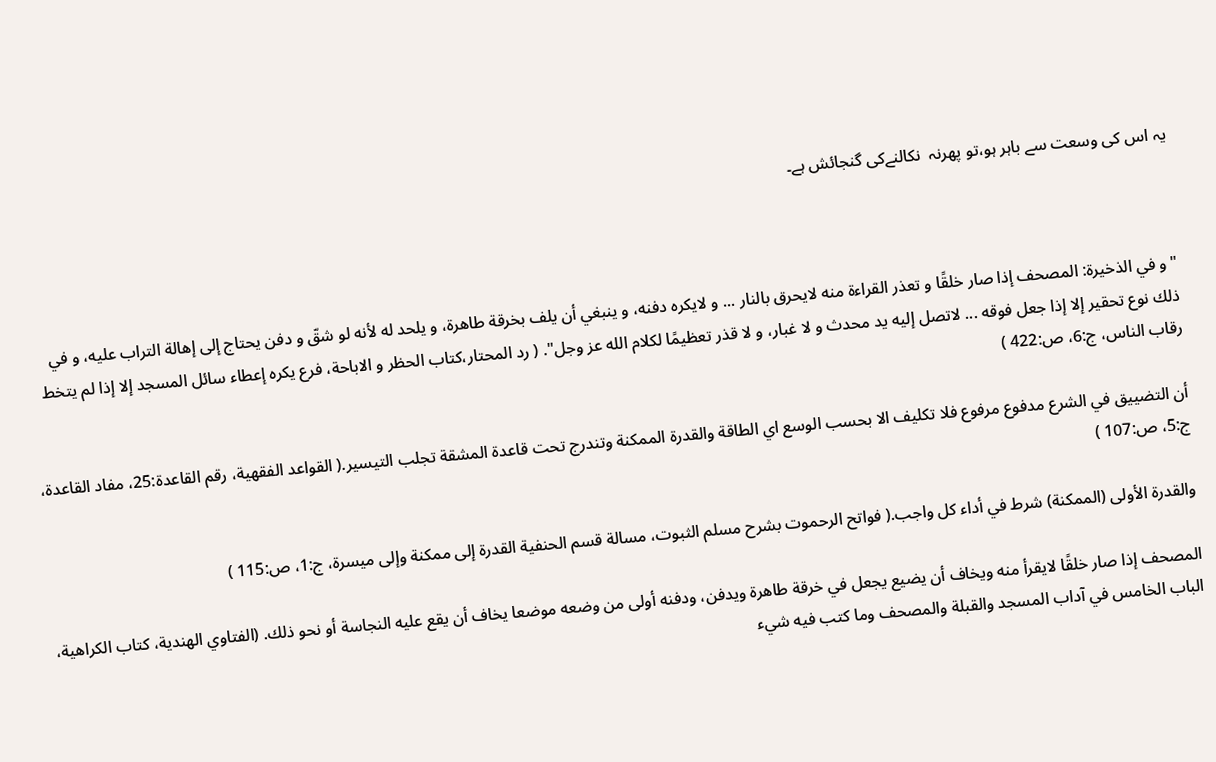یہ اس کی وسعت سے باہر ہو،تو پھرنہ  نکالنےکی گنجائش ہے۔



"و في الذخيرة: المصحف إذا صار خلقًا و تعذر القراءة منه لايحرق بالنار ... و لايكره دفنه، و ينبغي أن يلف بخرقة طاهرة، و يلحد له لأنه لو شقّ و دفن يحتاج إلى إهالة التراب عليه، و في ذلك نوع تحقير إلا إذا جعل فوقه ... لاتصل إليه يد محدث و لا غبار، و لا قذر تعظيمًا لكلام الله عز وجل". ( رد المحتار،كتاب الحظر و الاباحة، فرع يكره إعطاء سائل المسجد إلا إذا لم يتخط رقاب الناس، ج:6، ص:422 )

أن التضييق في الشرع مدفوع مرفوع فلا تكليف الا بحسب الوسع اي الطاقة والقدرة الممكنة وتندرج تحت قاعدة المشقة تجلب التيسير.( القواعد الفقهية، رقم القاعدة:25، مفاد القاعدة، ج:5، ص:107 )

والقدرة الأولى (الممكنة) شرط في أداء كل واجب.( فواتح الرحموت بشرح مسلم الثبوت، مسالة قسم الحنفية القدرة إلى ممكنة وإلى ميسرة، ج:1، ص:115 )

المصحف إذا صار خلقًا لايقرأ منه ويخاف أن يضيع يجعل في خرقة طاهرة ويدفن، ودفنه أولى من وضعه موضعا يخاف أن يقع عليه النجاسة أو نحو ذلك. (الفتاوي الهندية، كتاب الكراهية، الباب الخامس في آداب المسجد والقبلة والمصحف وما كتب فيه شيء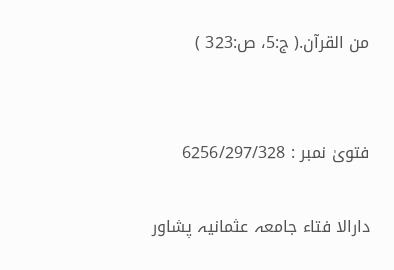من القرآن.( ج:5، ص:323 )


فتویٰ نمبر : 6256/297/328

دارالا فتاء جامعہ عثمانیہ پشاور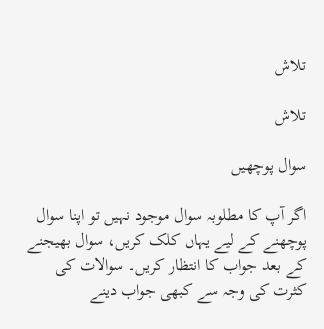تلاش

تلاش

سوال پوچھیں

اگر آپ کا مطلوبہ سوال موجود نہیں تو اپنا سوال پوچھنے کے لیے یہاں کلک کریں، سوال بھیجنے کے بعد جواب کا انتظار کریں۔ سوالات کی کثرت کی وجہ سے کبھی جواب دینے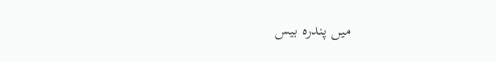میں پندرہ بیس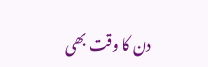دن کا وقت بھی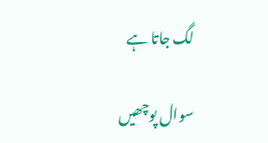لگ جاتا ہے

سوال پوچھیں